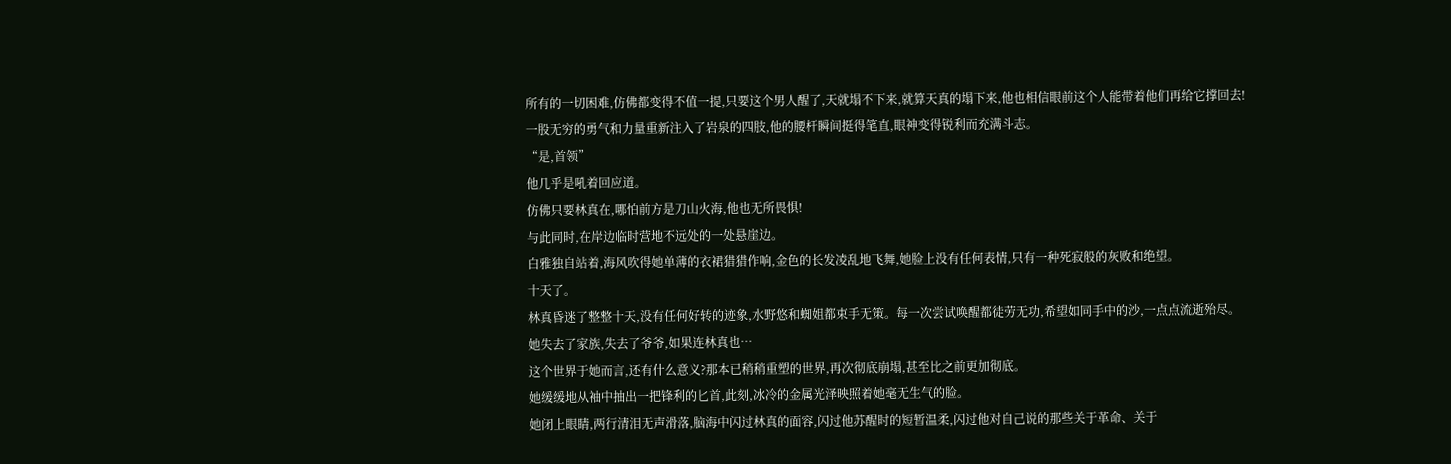所有的一切困难,仿佛都变得不值一提,只要这个男人醒了,天就塌不下来,就算天真的塌下来,他也相信眼前这个人能带着他们再给它撑回去!
一股无穷的勇气和力量重新注入了岩泉的四肢,他的腰杆瞬间挺得笔直,眼神变得锐利而充满斗志。
“是,首领”
他几乎是吼着回应道。
仿佛只要林真在,哪怕前方是刀山火海,他也无所畏惧!
与此同时,在岸边临时营地不远处的一处悬崖边。
白雅独自站着,海风吹得她单薄的衣裙猎猎作响,金色的长发凌乱地飞舞,她脸上没有任何表情,只有一种死寂般的灰败和绝望。
十天了。
林真昏迷了整整十天,没有任何好转的迹象,水野悠和蜘姐都束手无策。每一次尝试唤醒都徒劳无功,希望如同手中的沙,一点点流逝殆尽。
她失去了家族,失去了爷爷,如果连林真也…
这个世界于她而言,还有什么意义?那本已稍稍重塑的世界,再次彻底崩塌,甚至比之前更加彻底。
她缓缓地从袖中抽出一把锋利的匕首,此刻,冰冷的金属光泽映照着她毫无生气的脸。
她闭上眼睛,两行清泪无声滑落,脑海中闪过林真的面容,闪过他苏醒时的短暂温柔,闪过他对自己说的那些关于革命、关于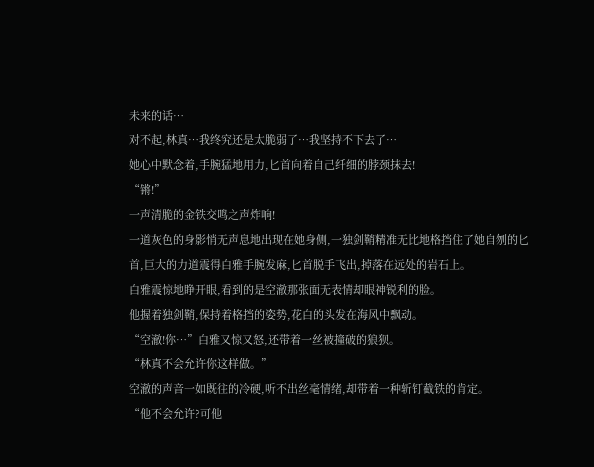未来的话…
对不起,林真…我终究还是太脆弱了…我坚持不下去了…
她心中默念着,手腕猛地用力,匕首向着自己纤细的脖颈抹去!
“锵!”
一声清脆的金铁交鸣之声炸响!
一道灰色的身影悄无声息地出现在她身侧,一独剑鞘精准无比地格挡住了她自刎的匕首,巨大的力道震得白雅手腕发麻,匕首脱手飞出,掉落在远处的岩石上。
白雅震惊地睁开眼,看到的是空澈那张面无表情却眼神锐利的脸。
他握着独剑鞘,保持着格挡的姿势,花白的头发在海风中飘动。
“空澈!你…”白雅又惊又怒,还带着一丝被撞破的狼狈。
“林真不会允许你这样做。”
空澈的声音一如既往的冷硬,听不出丝毫情绪,却带着一种斩钉截铁的肯定。
“他不会允许?可他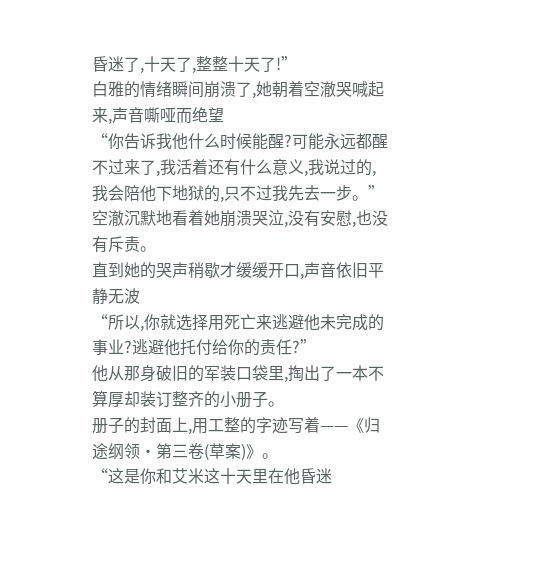昏迷了,十天了,整整十天了!”
白雅的情绪瞬间崩溃了,她朝着空澈哭喊起来,声音嘶哑而绝望
“你告诉我他什么时候能醒?可能永远都醒不过来了,我活着还有什么意义,我说过的,我会陪他下地狱的,只不过我先去一步。”
空澈沉默地看着她崩溃哭泣,没有安慰,也没有斥责。
直到她的哭声稍歇才缓缓开口,声音依旧平静无波
“所以,你就选择用死亡来逃避他未完成的事业?逃避他托付给你的责任?”
他从那身破旧的军装口袋里,掏出了一本不算厚却装订整齐的小册子。
册子的封面上,用工整的字迹写着——《归途纲领·第三卷(草案)》。
“这是你和艾米这十天里在他昏迷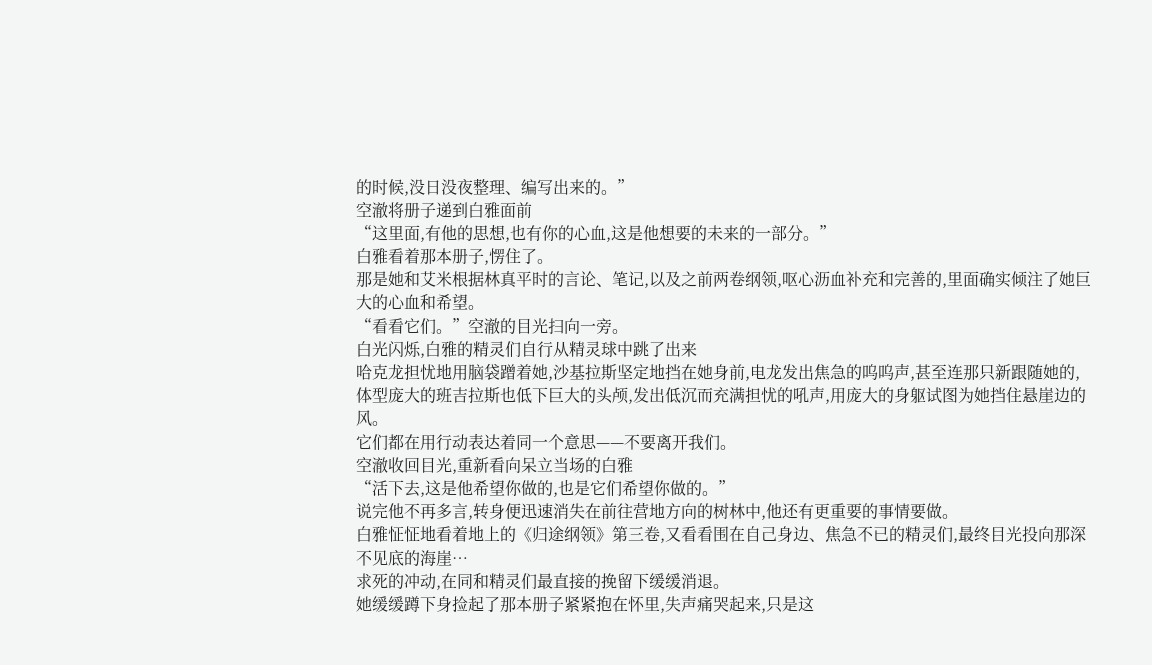的时候,没日没夜整理、编写出来的。”
空澈将册子递到白雅面前
“这里面,有他的思想,也有你的心血,这是他想要的未来的一部分。”
白雅看着那本册子,愣住了。
那是她和艾米根据林真平时的言论、笔记,以及之前两卷纲领,呕心沥血补充和完善的,里面确实倾注了她巨大的心血和希望。
“看看它们。”空澈的目光扫向一旁。
白光闪烁,白雅的精灵们自行从精灵球中跳了出来
哈克龙担忧地用脑袋蹭着她,沙基拉斯坚定地挡在她身前,电龙发出焦急的呜呜声,甚至连那只新跟随她的,体型庞大的班吉拉斯也低下巨大的头颅,发出低沉而充满担忧的吼声,用庞大的身躯试图为她挡住悬崖边的风。
它们都在用行动表达着同一个意思——不要离开我们。
空澈收回目光,重新看向呆立当场的白雅
“活下去,这是他希望你做的,也是它们希望你做的。”
说完他不再多言,转身便迅速消失在前往营地方向的树林中,他还有更重要的事情要做。
白雅怔怔地看着地上的《归途纲领》第三卷,又看看围在自己身边、焦急不已的精灵们,最终目光投向那深不见底的海崖…
求死的冲动,在同和精灵们最直接的挽留下缓缓消退。
她缓缓蹲下身捡起了那本册子紧紧抱在怀里,失声痛哭起来,只是这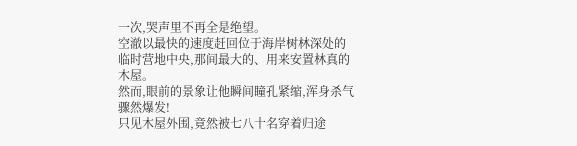一次,哭声里不再全是绝望。
空澈以最快的速度赶回位于海岸树林深处的临时营地中央,那间最大的、用来安置林真的木屋。
然而,眼前的景象让他瞬间瞳孔紧缩,浑身杀气骤然爆发!
只见木屋外围,竟然被七八十名穿着归途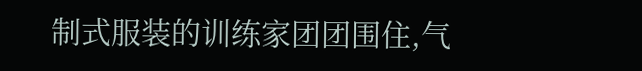制式服装的训练家团团围住,气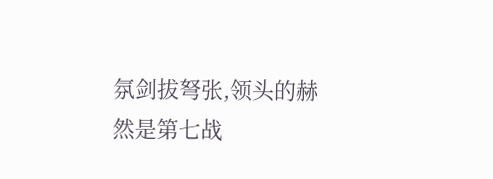氛剑拔弩张,领头的赫然是第七战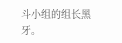斗小组的组长黑牙。